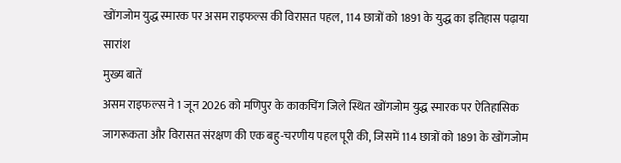खोंगजोम युद्ध स्मारक पर असम राइफल्स की विरासत पहल, 114 छात्रों को 1891 के युद्ध का इतिहास पढ़ाया
सारांश
मुख्य बातें
असम राइफल्स ने 1 जून 2026 को मणिपुर के काकचिंग जिले स्थित खोंगजोम युद्ध स्मारक पर ऐतिहासिक जागरूकता और विरासत संरक्षण की एक बहु-चरणीय पहल पूरी की, जिसमें 114 छात्रों को 1891 के खोंगजोम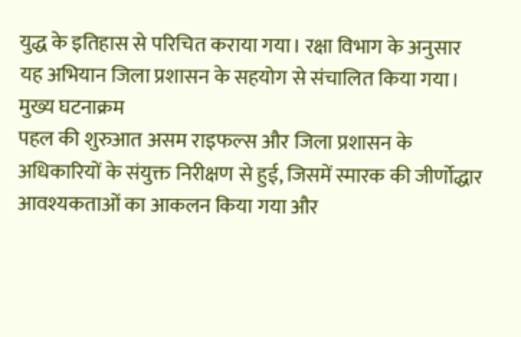युद्ध के इतिहास से परिचित कराया गया। रक्षा विभाग के अनुसार यह अभियान जिला प्रशासन के सहयोग से संचालित किया गया।
मुख्य घटनाक्रम
पहल की शुरुआत असम राइफल्स और जिला प्रशासन के अधिकारियों के संयुक्त निरीक्षण से हुई, जिसमें स्मारक की जीर्णोद्धार आवश्यकताओं का आकलन किया गया और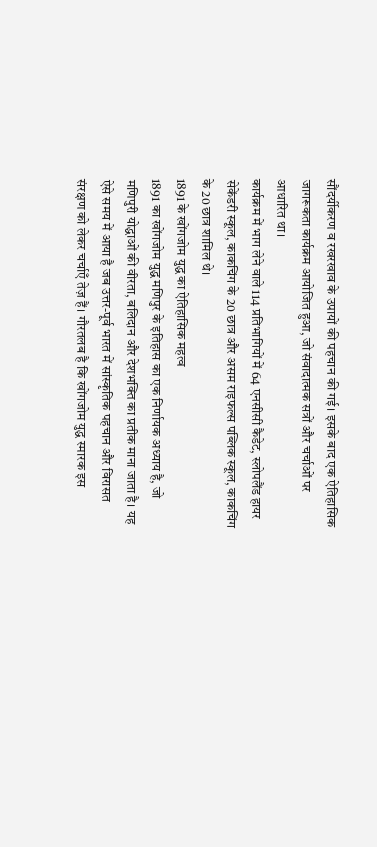सौंदर्यीकरण व रखरखाव के उपायों की पहचान की गई। इसके बाद एक ऐतिहासिक जागरूकता कार्यक्रम आयोजित हुआ, जो संवादात्मक सत्रों और चर्चाओं पर आधारित था।
कार्यक्रम में भाग लेने वाले 114 प्रतिभागियों में 64 एनसीसी कैडेट, स्लोपलैंड हायर सेकेंडरी स्कूल, काकचिंग के 20 छात्र और असम राइफल्स पब्लिक स्कूल, काकचिंग के 20 छात्र शामिल थे।
1891 के खोंगजोम युद्ध का ऐतिहासिक महत्व
1891 का खोंगजोम युद्ध मणिपुर के इतिहास का एक निर्णायक अध्याय है, जो मणिपुरी योद्धाओं की वीरता, बलिदान और देशभक्ति का प्रतीक माना जाता है। यह ऐसे समय में आया है जब उत्तर-पूर्व भारत में सांस्कृतिक पहचान और विरासत संरक्षण को लेकर चर्चाएँ तेज़ हैं। गौरतलब है कि खोंगजोम युद्ध स्मारक इस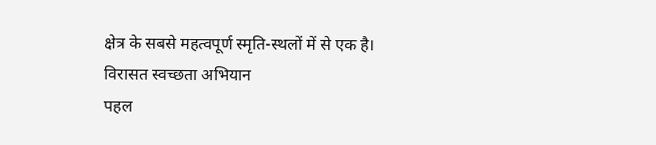क्षेत्र के सबसे महत्वपूर्ण स्मृति-स्थलों में से एक है।
विरासत स्वच्छता अभियान
पहल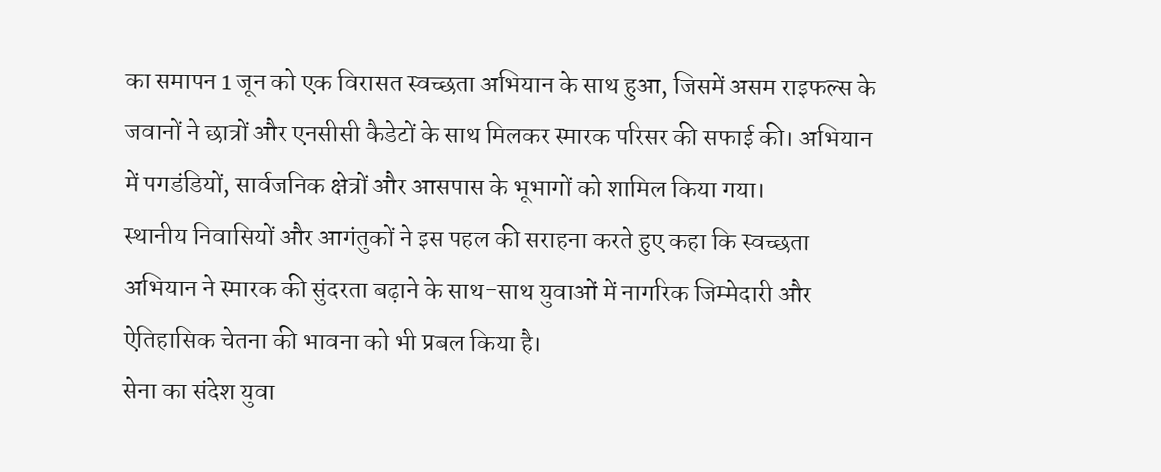का समापन 1 जून को एक विरासत स्वच्छता अभियान के साथ हुआ, जिसमें असम राइफल्स के जवानों ने छात्रों और एनसीसी कैडेटों के साथ मिलकर स्मारक परिसर की सफाई की। अभियान में पगडंडियों, सार्वजनिक क्षेत्रों और आसपास के भूभागों को शामिल किया गया।
स्थानीय निवासियों और आगंतुकों ने इस पहल की सराहना करते हुए कहा कि स्वच्छता अभियान ने स्मारक की सुंदरता बढ़ाने के साथ-साथ युवाओं में नागरिक जिम्मेदारी और ऐतिहासिक चेतना की भावना को भी प्रबल किया है।
सेना का संदेश युवा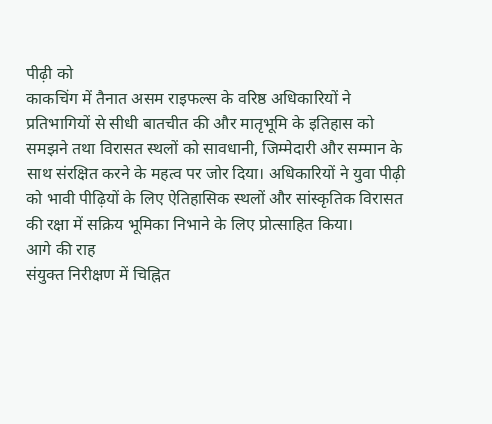पीढ़ी को
काकचिंग में तैनात असम राइफल्स के वरिष्ठ अधिकारियों ने प्रतिभागियों से सीधी बातचीत की और मातृभूमि के इतिहास को समझने तथा विरासत स्थलों को सावधानी, जिम्मेदारी और सम्मान के साथ संरक्षित करने के महत्व पर जोर दिया। अधिकारियों ने युवा पीढ़ी को भावी पीढ़ियों के लिए ऐतिहासिक स्थलों और सांस्कृतिक विरासत की रक्षा में सक्रिय भूमिका निभाने के लिए प्रोत्साहित किया।
आगे की राह
संयुक्त निरीक्षण में चिह्नित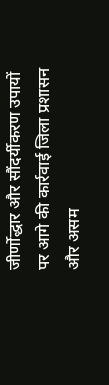जीर्णोद्धार और सौंदर्यीकरण उपायों पर आगे की कार्रवाई जिला प्रशासन और असम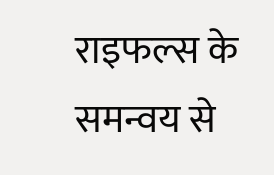राइफल्स के समन्वय से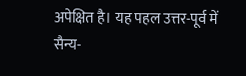अपेक्षित है। यह पहल उत्तर-पूर्व में सैन्य-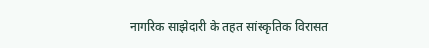नागरिक साझेदारी के तहत सांस्कृतिक विरासत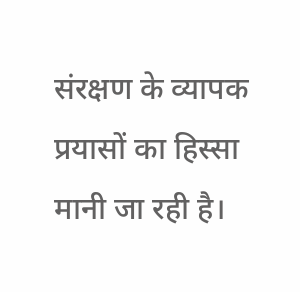संरक्षण के व्यापक प्रयासों का हिस्सा मानी जा रही है।